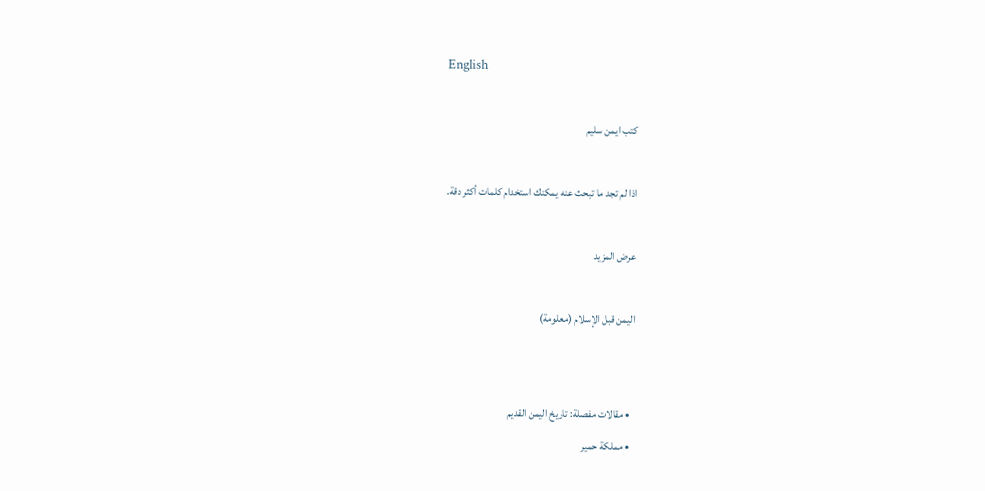English

كتب ايمن سليم

اذا لم تجد ما تبحث عنه يمكنك استخدام كلمات أكثر دقة.

عرض المزيد

اليمن قبل الإسلام (معلومة)


  • مقالات مفصلة: تاريخ اليمن القديم
  • مملكة حمير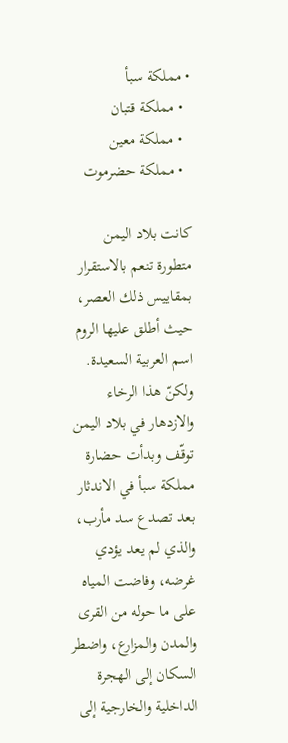• مملكة سبأ
  • مملكة قتبان
  • مملكة معين
  • مملكة حضرموت

كانت بلاد اليمن متطورة تنعم بالاستقرار بمقاييس ذلك العصر، حيث أطلق عليها الروم اسم العربية السعيدة. ولكنّ هذا الرخاء والازدهار في بلاد اليمن توقّف وبدأت حضارة مملكة سبأ في الاندثار بعد تصدع سد مأرب، والذي لم يعد يؤدي غرضه، وفاضت المياه على ما حوله من القرى والمدن والمزارع، واضطر السكان إلى الهجرة الداخلية والخارجية إلى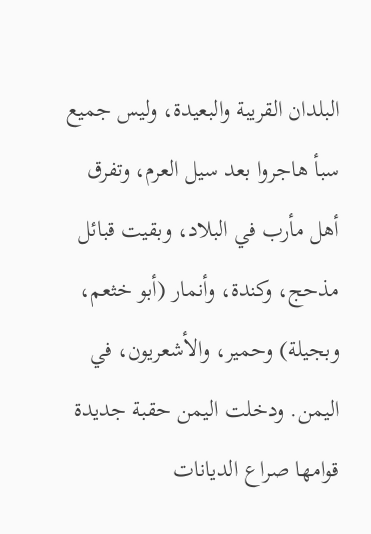البلدان القريبة والبعيدة، وليس جميع سبأ هاجروا بعد سيل العرم، وتفرق أهل مأرب في البلاد، وبقيت قبائل مذحج، وكندة، وأنمار (أبو خثعم، وبجيلة) وحمير، والأشعريون، في اليمن. ودخلت اليمن حقبة جديدة قوامها صراع الديانات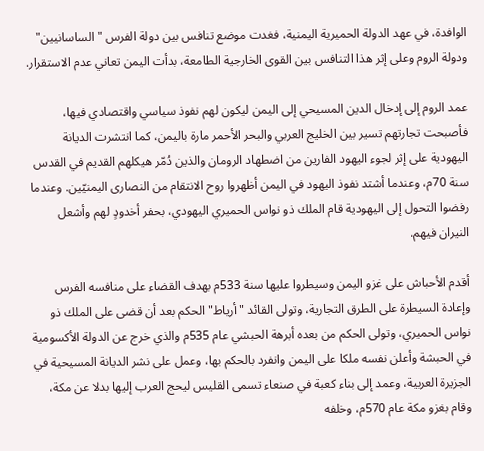الوافدة، في عهد الدولة الحميرية اليمنية، فغدت موضع تنافس بين دولة الفرس "الساسانيين" ودولة الروم وعلى إثر هذا التنافس بين القوى الخارجية الطامعة، بدأت اليمن تعاني عدم الاستقرار.

عمد الروم إلى إدخال الدين المسيحي إلى اليمن ليكون لهم نفوذ سياسي واقتصادي فيها، فأصبحت تجارتهم تسير بين الخليج العربي والبحر الأحمر مارة باليمن، كما انتشرت الديانة اليهودية على إثر لجوء اليهود الفارين من اضطهاد الرومان والذين دُمّر هيكلهم القديم في القدس سنة 70م، وعندما أشتد نفوذ اليهود في اليمن أظهروا روح الانتقام من النصارى اليمنيّين. وعندما رفضوا التحول إلى اليهودية قام الملك ذو نواس الحميري اليهودي، بحفر أخدودٍ لهم وأشعل النيران فيهم.

أقدم الأحباش على غزو اليمن وسيطروا عليها سنة 533م بهدف القضاء على منافسه الفرس وإعادة السيطرة على الطرق التجارية، وتولى القائد "أرياط" الحكم بعد أن قضى على الملك ذو نواس الحميري، وتولى الحكم من بعده أبرهة الحبشي عام 535م والذي خرج عن الدولة الأكسومية في الحبشة وأعلن نفسه ملكا على اليمن وانفرد بالحكم بها، وعمل على نشر الديانة المسيحية في الجزيرة العربية، وعمد إلى بناء كعبة في صنعاء تسمى القليس ليحج العرب إليها بدلا عن مكة، وقام بغزو مكة عام 570م، وخلفه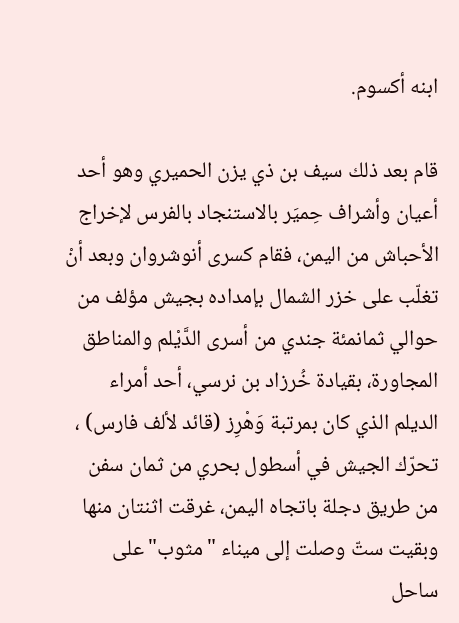ابنه أكسوم.

قام بعد ذلك سيف بن ذي يزن الحميري وهو أحد أعيان وأشراف حِميَر بالاستنجاد بالفرس لإخراج الأحباش من اليمن، فقام كسرى أنوشروان وبعد أنْ تغلّب على خزر الشمال بإمداده بجيش مؤلف من حوالي ثمانمئة جندي من أسرى الدَّيْلم والمناطق المجاورة، بقيادة خُرزاد بن نرسي، أحد أمراء الديلم الذي كان بمرتبة وَهْرِز (قائد لألف فارس) ، تحرّك الجيش في أسطول بحري من ثمان سفن من طريق دجلة باتجاه اليمن، غرقت اثنتان منها وبقيت ستّ وصلت إلى ميناء "مثوب" على ساحل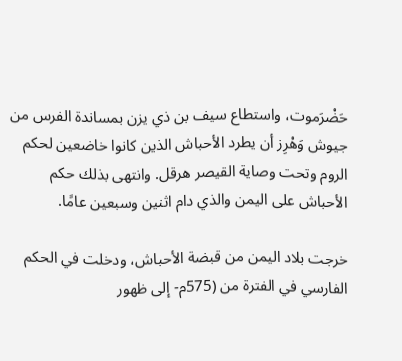حَضْرَموت، واستطاع سيف بن ذي يزن بمساندة الفرس من جيوش وَهْرِز أن يطرد الأحباش الذين كانوا خاضعين لحكم الروم وتحت وصاية القيصر هرقل. وانتهى بذلك حكم الأحباش على اليمن والذي دام اثنين وسبعين عامًا.

خرجت بلاد اليمن من قبضة الأحباش، ودخلت في الحكم الفارسي في الفترة من (575م- إلى ظهور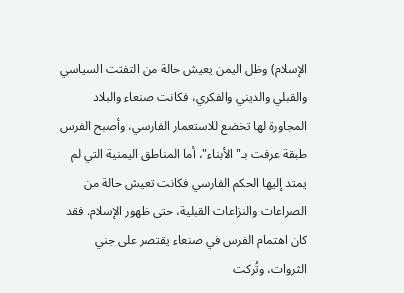الإسلام) وظل اليمن يعيش حالة من التفتت السياسي والقبلي والديني والفكري، فكانت صنعاء والبلاد المجاورة لها تخضع للاستعمار الفارسي، وأصبح الفرس طبقة عرفت بـ"الأبناء"، أما المناطق اليمنية التي لم يمتد إليها الحكم الفارسي فكانت تعيش حالة من الصراعات والنزاعات القبلية، حتى ظهور الإسلام. فقد كان اهتمام الفرس في صنعاء يقتصر على جني الثروات، وتُركت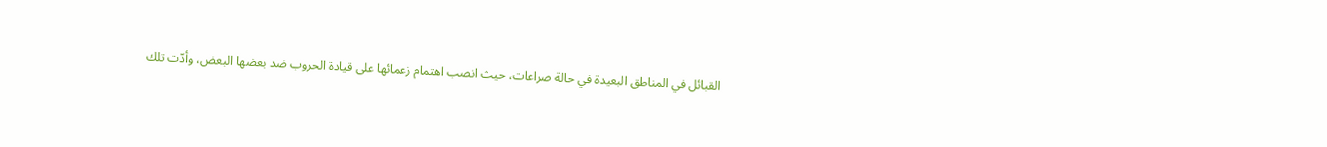القبائل في المناطق البعيدة في حالة صراعات، حيث انصب اهتمام زعمائها على قيادة الحروب ضد بعضها البعض، وأدّت تلك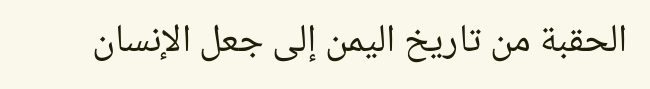الحقبة من تاريخ اليمن إلى جعل الإنسان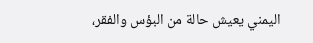اليمني يعيش حالة من البؤس والفقر،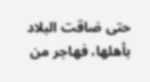حتى ضاقت البلاد بأهلها، فهاجر من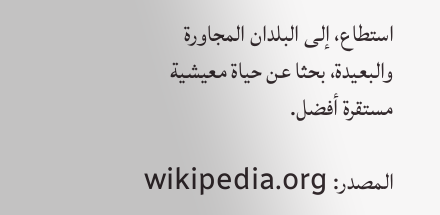استطاع، إلى البلدان المجاورة والبعيدة، بحثا عن حياة معيشية مستقرة أفضل.

المصدر: wikipedia.org